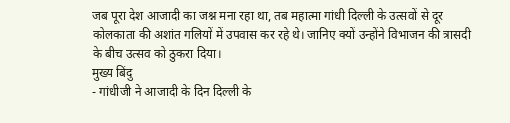जब पूरा देश आजादी का जश्न मना रहा था, तब महात्मा गांधी दिल्ली के उत्सवों से दूर कोलकाता की अशांत गलियों में उपवास कर रहे थे। जानिए क्यों उन्होंने विभाजन की त्रासदी के बीच उत्सव को ठुकरा दिया।
मुख्य बिंदु
- गांधीजी ने आजादी के दिन दिल्ली के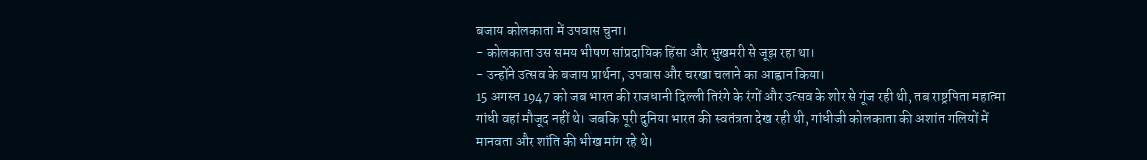बजाय कोलकाता में उपवास चुना।
- कोलकाता उस समय भीषण सांप्रदायिक हिंसा और भुखमरी से जूझ रहा था।
- उन्होंने उत्सव के बजाय प्रार्थना, उपवास और चरखा चलाने का आह्वान किया।
15 अगस्त 1947 को जब भारत की राजधानी दिल्ली तिरंगे के रंगों और उत्सव के शोर से गूंज रही थी, तब राष्ट्रपिता महात्मा गांधी वहां मौजूद नहीं थे। जबकि पूरी दुनिया भारत की स्वतंत्रता देख रही थी, गांधीजी कोलकाता की अशांत गलियों में मानवता और शांति की भीख मांग रहे थे।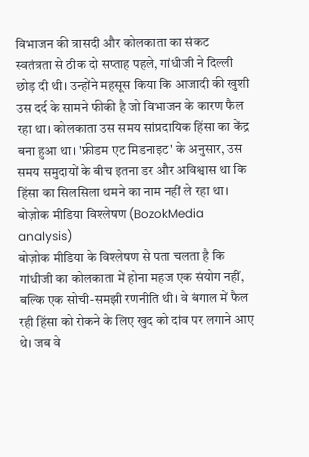विभाजन की त्रासदी और कोलकाता का संकट
स्वतंत्रता से ठीक दो सप्ताह पहले, गांधीजी ने दिल्ली छोड़ दी थी। उन्होंने महसूस किया कि आजादी की खुशी उस दर्द के सामने फीकी है जो विभाजन के कारण फैल रहा था। कोलकाता उस समय सांप्रदायिक हिंसा का केंद्र बना हुआ था। 'फ्रीडम एट मिडनाइट' के अनुसार, उस समय समुदायों के बीच इतना डर और अविश्वास था कि हिंसा का सिलसिला थमने का नाम नहीं ले रहा था।
बोज़ोक मीडिया विश्लेषण (BozokMedia analysis)
बोज़ोक मीडिया के विश्लेषण से पता चलता है कि गांधीजी का कोलकाता में होना महज एक संयोग नहीं, बल्कि एक सोची-समझी रणनीति थी। वे बंगाल में फैल रही हिंसा को रोकने के लिए खुद को दांव पर लगाने आए थे। जब वे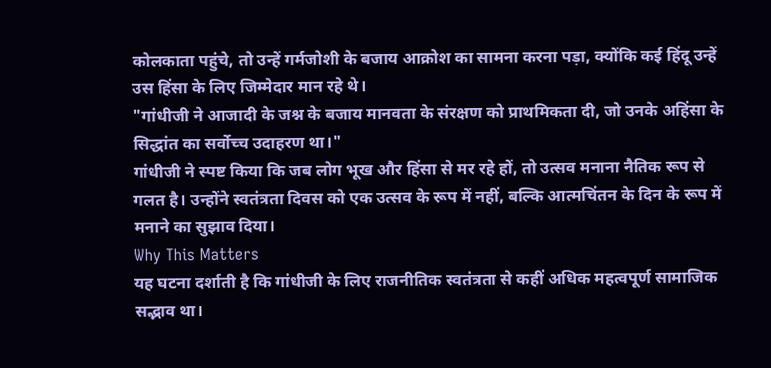कोलकाता पहुंचे, तो उन्हें गर्मजोशी के बजाय आक्रोश का सामना करना पड़ा, क्योंकि कई हिंदू उन्हें उस हिंसा के लिए जिम्मेदार मान रहे थे।
"गांधीजी ने आजादी के जश्न के बजाय मानवता के संरक्षण को प्राथमिकता दी, जो उनके अहिंसा के सिद्धांत का सर्वोच्च उदाहरण था।"
गांधीजी ने स्पष्ट किया कि जब लोग भूख और हिंसा से मर रहे हों, तो उत्सव मनाना नैतिक रूप से गलत है। उन्होंने स्वतंत्रता दिवस को एक उत्सव के रूप में नहीं, बल्कि आत्मचिंतन के दिन के रूप में मनाने का सुझाव दिया।
Why This Matters
यह घटना दर्शाती है कि गांधीजी के लिए राजनीतिक स्वतंत्रता से कहीं अधिक महत्वपूर्ण सामाजिक सद्भाव था।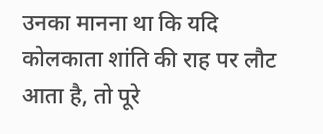उनका मानना था कि यदि कोलकाता शांति की राह पर लौट आता है, तो पूरे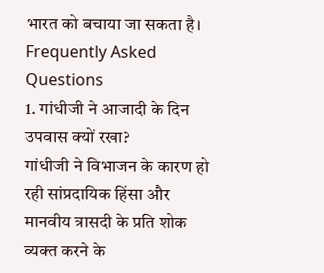भारत को बचाया जा सकता है।
Frequently Asked Questions
1. गांधीजी ने आजादी के दिन उपवास क्यों रखा?
गांधीजी ने विभाजन के कारण हो रही सांप्रदायिक हिंसा और मानवीय त्रासदी के प्रति शोक व्यक्त करने के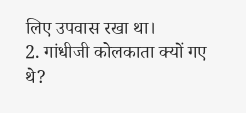लिए उपवास रखा था।
2. गांधीजी कोलकाता क्यों गए थे?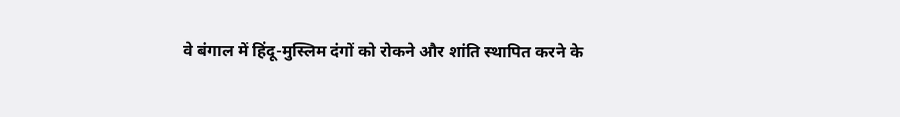वे बंगाल में हिंदू-मुस्लिम दंगों को रोकने और शांति स्थापित करने के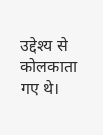उद्देश्य से कोलकाता गए थे।